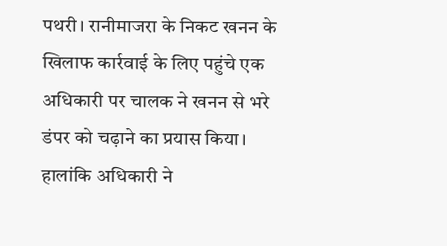पथरी। रानीमाजरा के निकट खनन के खिलाफ कार्रवाई के लिए पहुंचे एक अधिकारी पर चालक ने खनन से भरे डंपर को चढ़ाने का प्रयास किया। हालांकि अधिकारी ने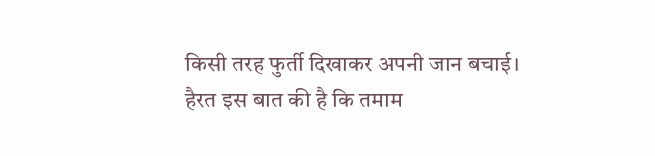किसी तरह फुर्ती दिखाकर अपनी जान बचाई। हैरत इस बात की है कि तमाम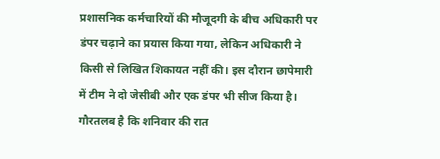प्रशासनिक कर्मचारियों की मौजूदगी के बीच अधिकारी पर डंपर चढ़ाने का प्रयास किया गया, लेकिन अधिकारी ने किसी से लिखित शिकायत नहीं की। इस दौरान छापेमारी में टीम ने दो जेसीबी और एक डंपर भी सीज किया है।
गौरतलब है कि शनिवार की रात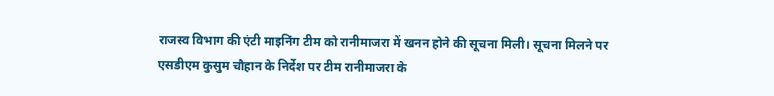राजस्व विभाग की एंटी माइनिंग टीम को रानीमाजरा में खनन होने की सूचना मिली। सूचना मिलने पर एसडीएम कुसुम चौहान के निर्देश पर टीम रानीमाजरा के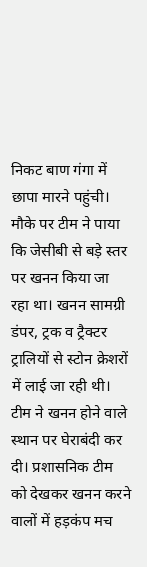निकट बाण गंगा में छापा मारने पहुंची। मौके पर टीम ने पाया कि जेसीबी से बड़े स्तर पर खनन किया जा रहा था। खनन सामग्री डंपर, ट्रक व ट्रैक्टर ट्रालियों से स्टोन क्रेशरों में लाई जा रही थी। टीम ने खनन होने वाले स्थान पर घेराबंदी कर दी। प्रशासनिक टीम को देखकर खनन करने वालों में हड़कंप मच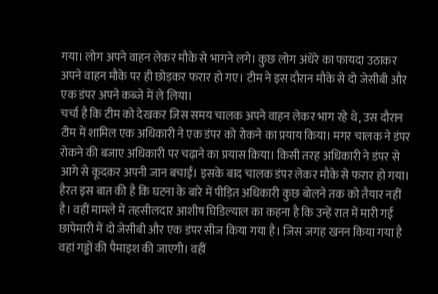गया। लोग अपने वाहन लेकर मौके से भागने लगे। कुछ लोग अंधेरे का फायदा उठाकर अपने वाहन मौके पर ही छोड़कर फरार हो गए। टीम ने इस दौरान मौके से दो जेसीबी और एक डंपर अपने कब्जे में ले लिया।
चर्चा है कि टीम को देखकर जिस समय चालक अपने वाहन लेकर भाग रहे थे, उस दौरान टीम में शामिल एक अधिकारी ने एक डंपर को रोकने का प्रयाय किया। मगर चालक ने डंपर रोकने की बजाए अधिकारी पर चढ़ाने का प्रयास किया। किसी तरह अधिकारी ने डंपर से आगे से कूदकर अपनी जान बचाई। इसके बाद चालक डंपर लेकर मौके से फरार हो गया। हैरत इस बात की है कि घटना के बारे में पीड़ित अधिकारी कुछ बोलने तक को तैयार नहीं है। वहीं मामले में तहसीलदार आशीष घिडिल्याल का कहना है कि उन्हें रात में मारी गई छापेमारी में दो जेसीबी और एक डंपर सीज किया गया है। जिस जगह खनन किया गया है वहां गड्ढों की पैमाइश की जाएगी। वहीं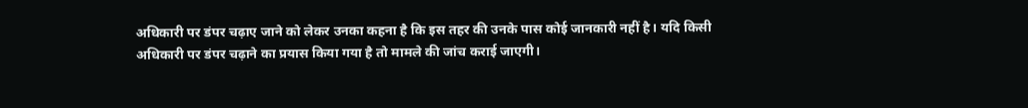अधिकारी पर डंपर चढ़ाए जाने को लेकर उनका कहना है कि इस तहर की उनके पास कोई जानकारी नहीं है। यदि किसी अधिकारी पर डंपर चढ़ाने का प्रयास किया गया है तो मामले की जांच कराई जाएगी।